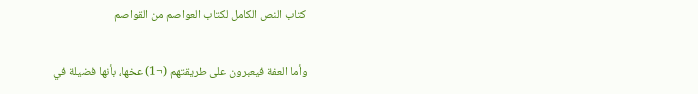كتاب النص الكامل لكتاب العواصم من القواصم

وأما العفة فيعبرون على طريقتهم (¬1) عخها، بأنها فضيلة في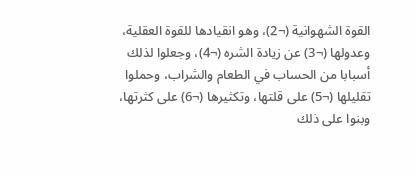القوة الشهوانية (¬2)، وهو انقيادها للقوة العقلية، وعدولها (¬3) عن زيادة الشره (¬4)، وجعلوا لذلك أسبابا من الحساب في الطعام والشراب، وحملوا تقليلها (¬5) على قلتها، وتكثيرها (¬6) على كثرتها، وبنوا على ذلك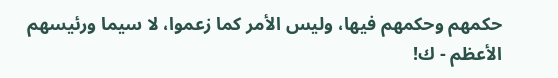حكمهم وحكمهم فيها، وليس الأمر كما زعموا، لا سيما ورئيسهم الأعظم - ك!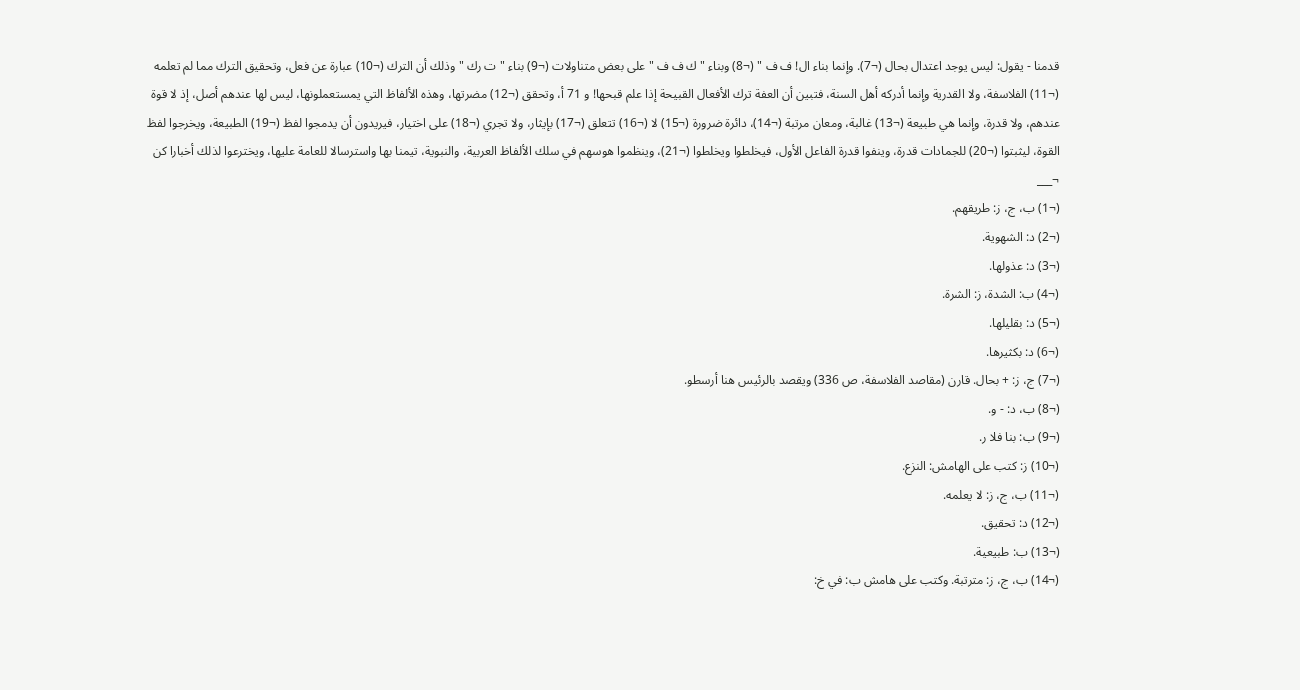قدمنا - يقول: ليس يوجد اعتدال بحال (¬7). وإنما بناء ال! ف ف " (¬8) وبناء "ك ف ف " على بعض متناولات (¬9) بناء "ت رك " وذلك أن الترك (¬10) عبارة عن فعل، وتحقيق الترك مما لم تعلمه (¬11) الفلاسفة، ولا القدرية وإنما أدركه أهل السنة، فتبين أن العفة ترك الأفعال القبيحة إذا علم قبحها! و 71 أ، وتحقق (¬12) مضرتها، وهذه الألفاظ التي يمستعملونها، ليس لها عندهم أصل، إذ لا قوة عندهم، ولا قدرة، وإنما هي طبيعة (¬13) غالبة، ومعان مرتبة (¬14)، دائرة ضرورة (¬15) لا (¬16) تتعلق (¬17) بإيثار، ولا تجري (¬18) على اختيار، فيريدون أن يدمجوا لفظ (¬19) الطبيعة، ويخرجوا لفظ القوة، ليثبتوا (¬20) للجمادات قدرة، وينفوا قدرة الفاعل الأول، فيخلطوا ويخلطوا (¬21)، وينظموا هوسهم في سلك الألفاظ العربية، والنبوية، تيمنا بها واسترسالا للعامة عليها، ويخترعوا لذلك أخبارا كن
¬___
(¬1) ب، ج، ز: طريقهم.
(¬2) د: الشهوية.
(¬3) د: عذولها.
(¬4) ب: الشدة، ز: الشرة.
(¬5) د: بقليلها.
(¬6) د: بكثيرها.
(¬7) ج، ز: + بحال. قارن (مقاصد الفلاسفة، ص 336) ويقصد بالرئيس هنا أرسطو.
(¬8) ب، د: - و.
(¬9) ب: بنا فلا ر.
(¬10) ز: كتب على الهامش: النزع.
(¬11) ب، ج، ز: لا يعلمه.
(¬12) د: تحقيق.
(¬13) ب: طبيعية.
(¬14) ب، ج، ز: مترتبة. وكتب على هامش ب: في خ: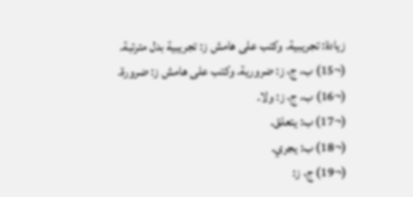زيادة: تجريبية. وكتب على هامش ز: تجريبية بدل مترتبة.
(¬15) ب، ج، ز: ضرورية. وكتب على هامش ز: ضرورة.
(¬16) ب، ج، ز: ولا.
(¬17) ب: يتعلق.
(¬18) ب: يجري.
(¬19) ج، ز: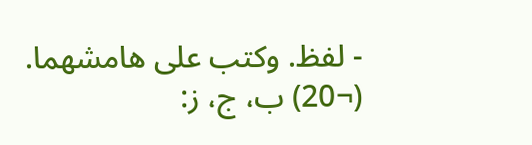- لفظ. وكتب على هامشهما.
(¬20) ب، ج، ز: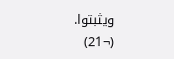ويثبتوا.
(¬21)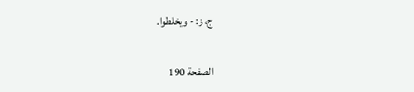ج، ز: - ويخلطوا.

الصفحة 190